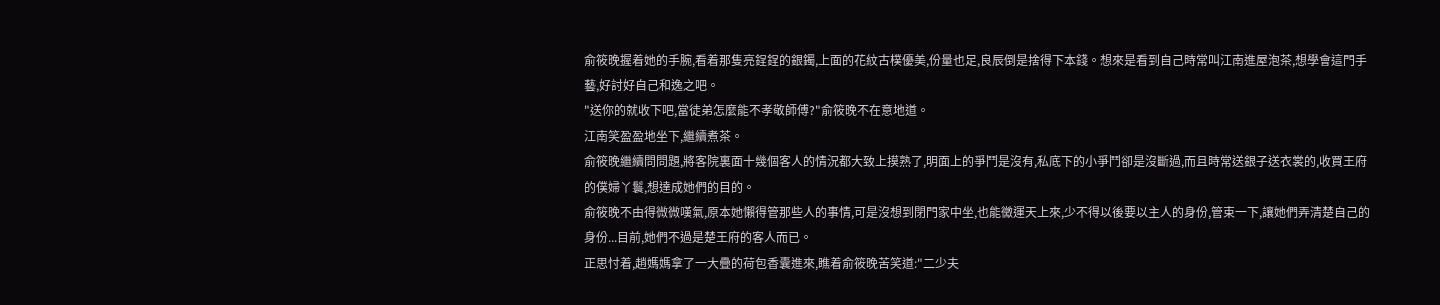俞筱晚握着她的手腕,看着那隻亮鋥鋥的銀鐲,上面的花紋古樸優美,份量也足,良辰倒是捨得下本錢。想來是看到自己時常叫江南進屋泡茶,想學會這門手藝,好討好自己和逸之吧。
"送你的就收下吧,當徒弟怎麼能不孝敬師傅?"俞筱晚不在意地道。
江南笑盈盈地坐下,繼續煮茶。
俞筱晚繼續問問題,將客院裏面十幾個客人的情況都大致上摸熟了,明面上的爭鬥是沒有,私底下的小爭鬥卻是沒斷過,而且時常送銀子送衣裳的,收買王府的僕婦丫鬟,想達成她們的目的。
俞筱晚不由得微微嘆氣,原本她懶得管那些人的事情,可是沒想到閉門家中坐,也能黴運天上來,少不得以後要以主人的身份,管束一下,讓她們弄清楚自己的身份...目前,她們不過是楚王府的客人而已。
正思忖着,趙媽媽拿了一大疊的荷包香囊進來,瞧着俞筱晚苦笑道:"二少夫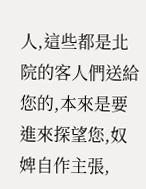人,這些都是北院的客人們送給您的,本來是要進來探望您,奴婢自作主張,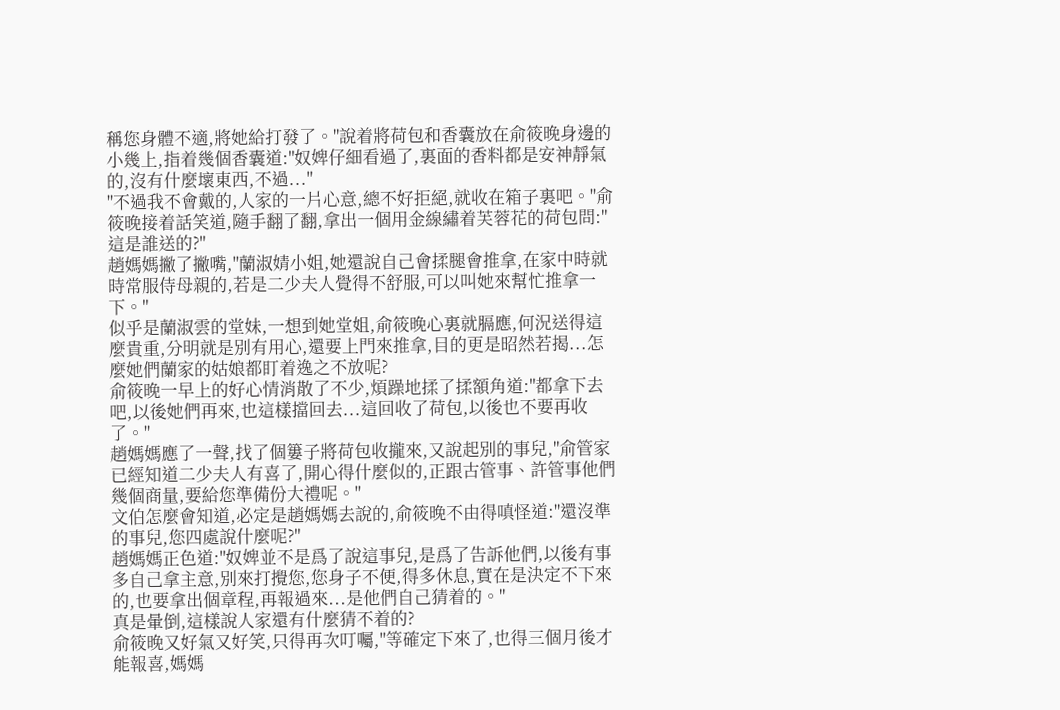稱您身體不適,將她給打發了。"說着將荷包和香囊放在俞筱晚身邊的小幾上,指着幾個香囊道:"奴婢仔細看過了,裏面的香料都是安神靜氣的,沒有什麼壞東西,不過..."
"不過我不會戴的,人家的一片心意,總不好拒絕,就收在箱子裏吧。"俞筱晚接着話笑道,隨手翻了翻,拿出一個用金線繡着芙蓉花的荷包問:"這是誰送的?"
趙媽媽撇了撇嘴,"蘭淑婧小姐,她還說自己會揉腿會推拿,在家中時就時常服侍母親的,若是二少夫人覺得不舒服,可以叫她來幫忙推拿一下。"
似乎是蘭淑雲的堂妹,一想到她堂姐,俞筱晚心裏就膈應,何況送得這麼貴重,分明就是別有用心,還要上門來推拿,目的更是昭然若揭...怎麼她們蘭家的姑娘都盯着逸之不放呢?
俞筱晚一早上的好心情消散了不少,煩躁地揉了揉額角道:"都拿下去吧,以後她們再來,也這樣擋回去...這回收了荷包,以後也不要再收了。"
趙媽媽應了一聲,找了個簍子將荷包收攏來,又說起別的事兒,"俞管家已經知道二少夫人有喜了,開心得什麼似的,正跟古管事、許管事他們幾個商量,要給您準備份大禮呢。"
文伯怎麼會知道,必定是趙媽媽去說的,俞筱晚不由得嗔怪道:"還沒準的事兒,您四處說什麼呢?"
趙媽媽正色道:"奴婢並不是爲了說這事兒,是爲了告訴他們,以後有事多自己拿主意,別來打攪您,您身子不便,得多休息,實在是決定不下來的,也要拿出個章程,再報過來...是他們自己猜着的。"
真是暈倒,這樣說人家還有什麼猜不着的?
俞筱晚又好氣又好笑,只得再次叮囑,"等確定下來了,也得三個月後才能報喜,媽媽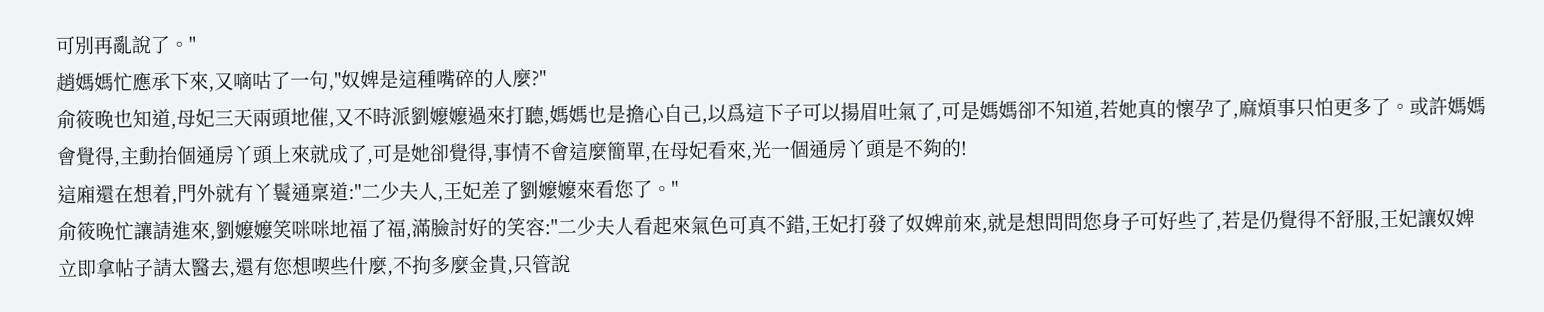可別再亂說了。"
趙媽媽忙應承下來,又嘀咕了一句,"奴婢是這種嘴碎的人麼?"
俞筱晚也知道,母妃三天兩頭地催,又不時派劉嬤嬤過來打聽,媽媽也是擔心自己,以爲這下子可以揚眉吐氣了,可是媽媽卻不知道,若她真的懷孕了,麻煩事只怕更多了。或許媽媽會覺得,主動抬個通房丫頭上來就成了,可是她卻覺得,事情不會這麼簡單,在母妃看來,光一個通房丫頭是不夠的!
這廂還在想着,門外就有丫鬟通稟道:"二少夫人,王妃差了劉嬤嬤來看您了。"
俞筱晚忙讓請進來,劉嬤嬤笑咪咪地福了福,滿臉討好的笑容:"二少夫人看起來氣色可真不錯,王妃打發了奴婢前來,就是想問問您身子可好些了,若是仍覺得不舒服,王妃讓奴婢立即拿帖子請太醫去,還有您想喫些什麼,不拘多麼金貴,只管說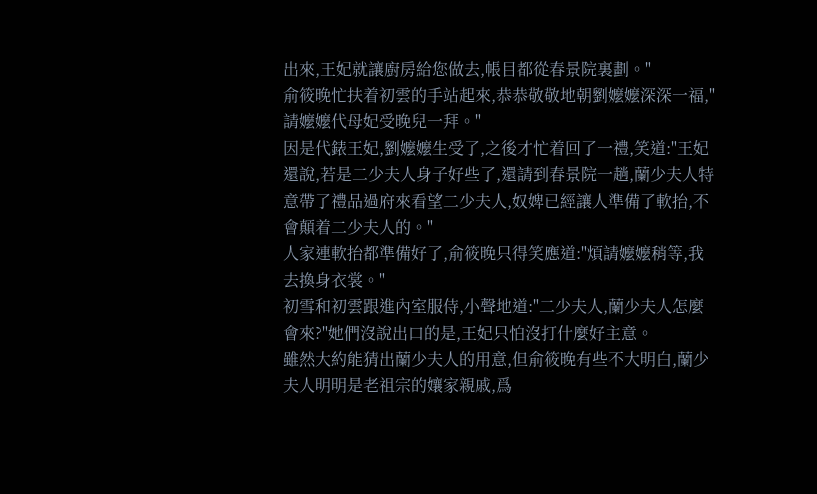出來,王妃就讓廚房給您做去,帳目都從春景院裏劃。"
俞筱晚忙扶着初雲的手站起來,恭恭敬敬地朝劉嬤嬤深深一福,"請嬤嬤代母妃受晚兒一拜。"
因是代錶王妃,劉嬤嬤生受了,之後才忙着回了一禮,笑道:"王妃還說,若是二少夫人身子好些了,還請到春景院一趟,蘭少夫人特意帶了禮品過府來看望二少夫人,奴婢已經讓人準備了軟抬,不會顛着二少夫人的。"
人家連軟抬都準備好了,俞筱晚只得笑應道:"煩請嬤嬤稍等,我去換身衣裳。"
初雪和初雲跟進內室服侍,小聲地道:"二少夫人,蘭少夫人怎麼會來?"她們沒說出口的是,王妃只怕沒打什麼好主意。
雖然大約能猜出蘭少夫人的用意,但俞筱晚有些不大明白,蘭少夫人明明是老祖宗的孃家親戚,爲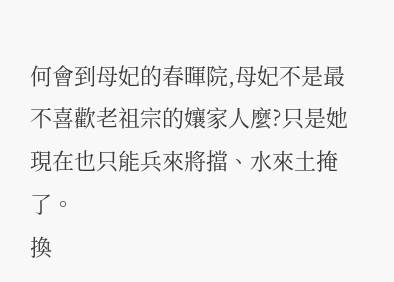何會到母妃的春暉院,母妃不是最不喜歡老祖宗的孃家人麼?只是她現在也只能兵來將擋、水來土掩了。
換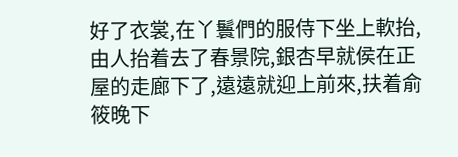好了衣裳,在丫鬟們的服侍下坐上軟抬,由人抬着去了春景院,銀杏早就侯在正屋的走廊下了,遠遠就迎上前來,扶着俞筱晚下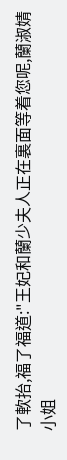了軟抬,福了福道:"王妃和蘭少夫人正在裏面等着您呢,蘭淑婧小姐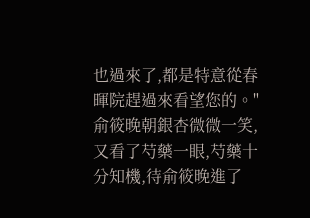也過來了,都是特意從春暉院趕過來看望您的。"
俞筱晚朝銀杏微微一笑,又看了芍藥一眼,芍藥十分知機,待俞筱晚進了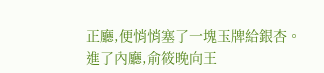正廳,便悄悄塞了一塊玉牌給銀杏。
進了內廳,俞筱晚向王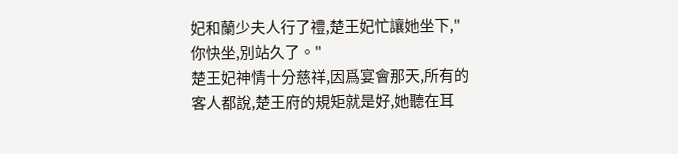妃和蘭少夫人行了禮,楚王妃忙讓她坐下,"你快坐,別站久了。"
楚王妃神情十分慈祥,因爲宴會那天,所有的客人都說,楚王府的規矩就是好,她聽在耳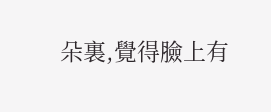朵裏,覺得臉上有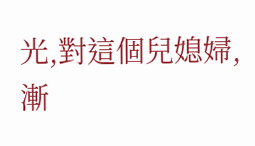光,對這個兒媳婦,漸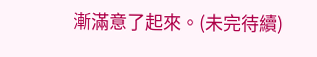漸滿意了起來。(未完待續)